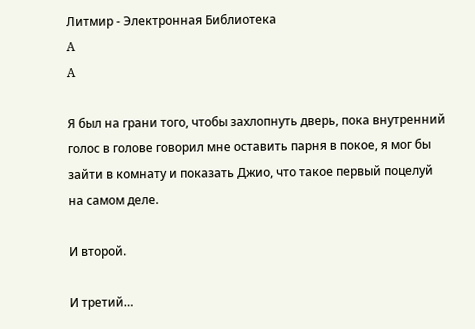Литмир - Электронная Библиотека
A
A

Я был на грани того, чтобы захлопнуть дверь, пока внутренний голос в голове говорил мне оставить парня в покое, я мог бы зайти в комнату и показать Джио, что такое первый поцелуй на самом деле.

И второй.

И третий…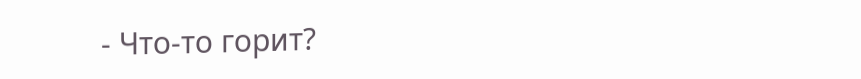- Что-то горит?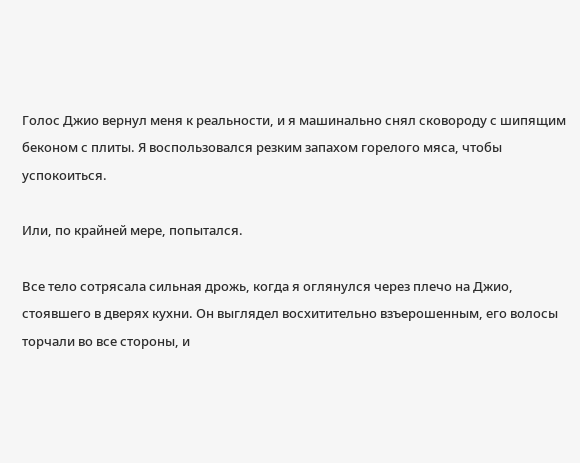Голос Джио вернул меня к реальности, и я машинально снял сковороду с шипящим беконом с плиты. Я воспользовался резким запахом горелого мяса, чтобы успокоиться.

Или, по крайней мере, попытался.

Все тело сотрясала сильная дрожь, когда я оглянулся через плечо на Джио, стоявшего в дверях кухни. Он выглядел восхитительно взъерошенным, его волосы торчали во все стороны, и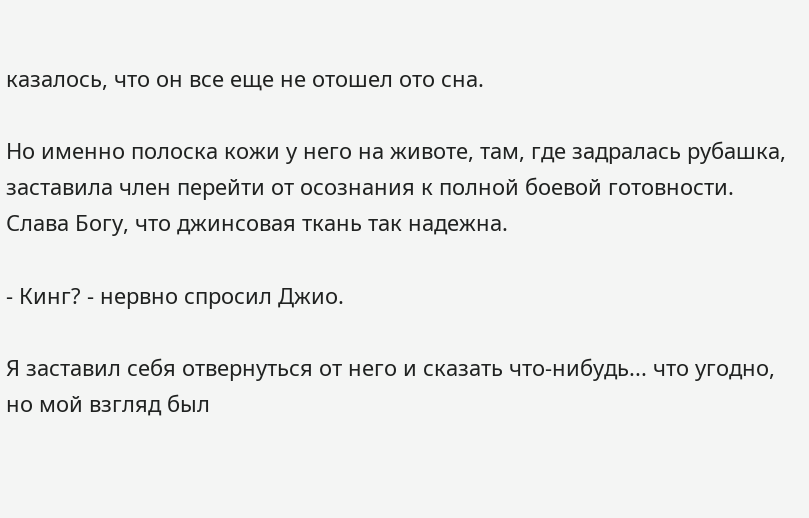казалось, что он все еще не отошел ото сна.

Но именно полоска кожи у него на животе, там, где задралась рубашка, заставила член перейти от осознания к полной боевой готовности. Слава Богу, что джинсовая ткань так надежна.

- Кинг? - нервно спросил Джио.

Я заставил себя отвернуться от него и сказать что-нибудь... что угодно, но мой взгляд был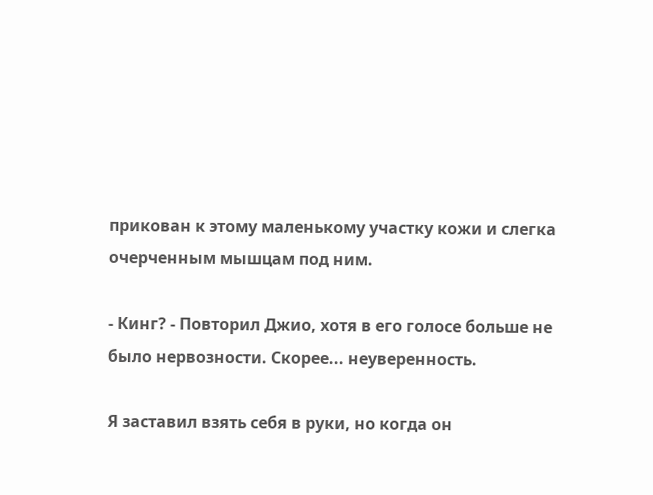прикован к этому маленькому участку кожи и слегка очерченным мышцам под ним.

- Кинг? - Повторил Джио, хотя в его голосе больше не было нервозности. Скорее... неуверенность.

Я заставил взять себя в руки, но когда он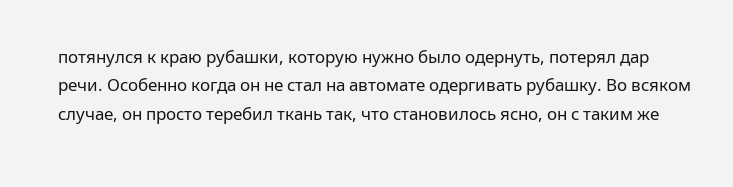потянулся к краю рубашки, которую нужно было одернуть, потерял дар речи. Особенно когда он не стал на автомате одергивать рубашку. Во всяком случае, он просто теребил ткань так, что становилось ясно, он с таким же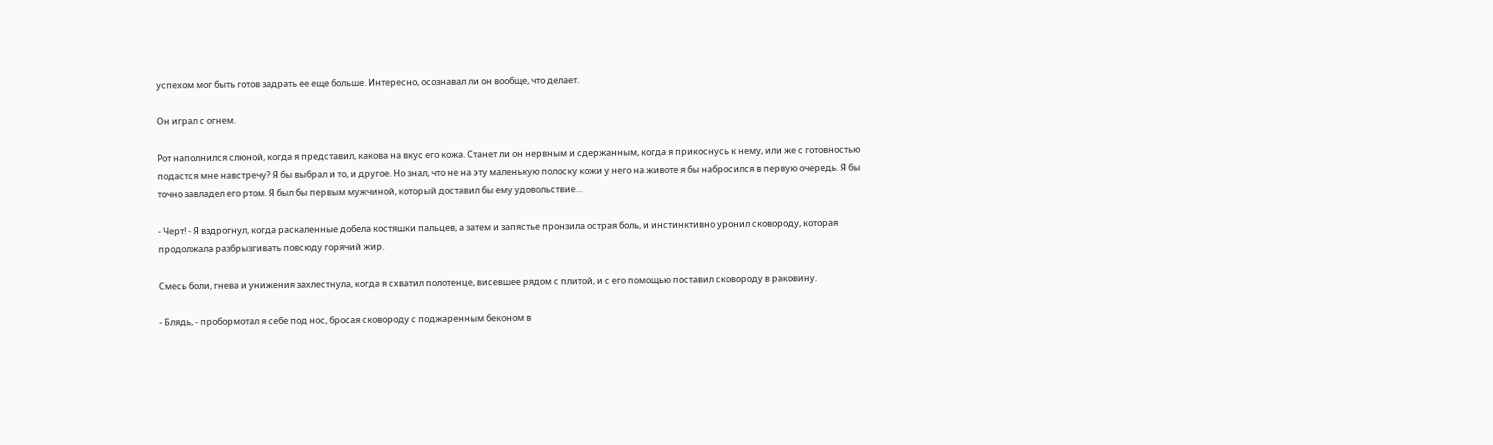успехом мог быть готов задрать ее еще больше. Интересно, осознавал ли он вообще, что делает.

Он играл с огнем.

Рот наполнился слюной, когда я представил, какова на вкус его кожа. Станет ли он нервным и сдержанным, когда я прикоснусь к нему, или же с готовностью подастся мне навстречу? Я бы выбрал и то, и другое. Но знал, что не на эту маленькую полоску кожи у него на животе я бы набросился в первую очередь. Я бы точно завладел его ртом. Я был бы первым мужчиной, который доставил бы ему удовольствие…

- Черт! - Я вздрогнул, когда раскаленные добела костяшки пальцев, а затем и запястье пронзила острая боль, и инстинктивно уронил сковороду, которая продолжала разбрызгивать повсюду горячий жир.

Смесь боли, гнева и унижения захлестнула, когда я схватил полотенце, висевшее рядом с плитой, и с его помощью поставил сковороду в раковину.

- Блядь, - пробормотал я себе под нос, бросая сковороду с поджаренным беконом в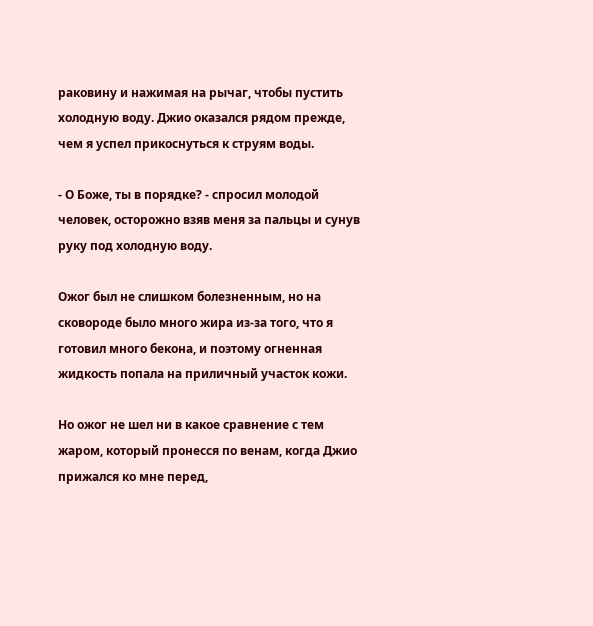раковину и нажимая на рычаг, чтобы пустить холодную воду. Джио оказался рядом прежде, чем я успел прикоснуться к струям воды.

- О Боже, ты в порядке? - спросил молодой человек, осторожно взяв меня за пальцы и сунув руку под холодную воду.

Ожог был не слишком болезненным, но на сковороде было много жира из-за того, что я готовил много бекона, и поэтому огненная жидкость попала на приличный участок кожи.

Но ожог не шел ни в какое сравнение с тем жаром, который пронесся по венам, когда Джио прижался ко мне перед,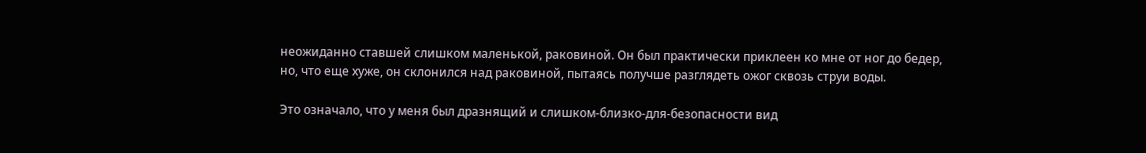неожиданно ставшей слишком маленькой, раковиной. Он был практически приклеен ко мне от ног до бедер, но, что еще хуже, он склонился над раковиной, пытаясь получше разглядеть ожог сквозь струи воды.

Это означало, что у меня был дразнящий и слишком-близко-для-безопасности вид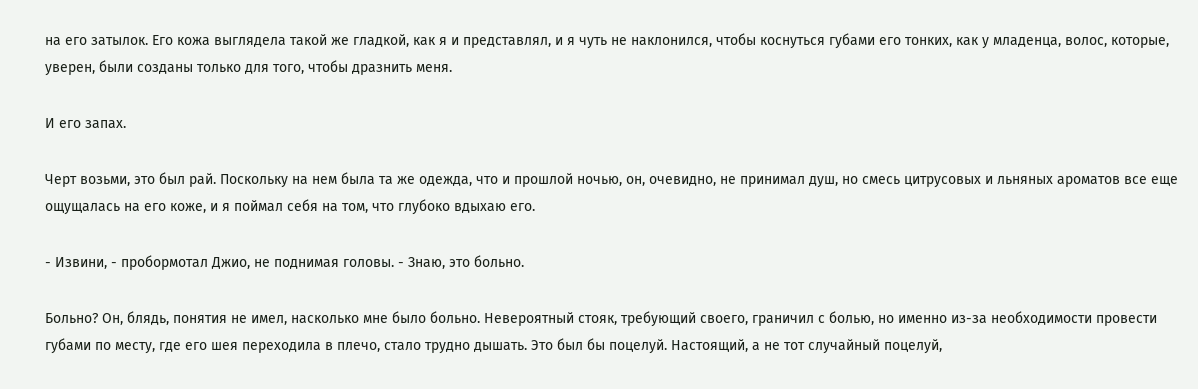на его затылок. Его кожа выглядела такой же гладкой, как я и представлял, и я чуть не наклонился, чтобы коснуться губами его тонких, как у младенца, волос, которые, уверен, были созданы только для того, чтобы дразнить меня.

И его запах.

Черт возьми, это был рай. Поскольку на нем была та же одежда, что и прошлой ночью, он, очевидно, не принимал душ, но смесь цитрусовых и льняных ароматов все еще ощущалась на его коже, и я поймал себя на том, что глубоко вдыхаю его.

- Извини, - пробормотал Джио, не поднимая головы. - Знаю, это больно.

Больно? Он, блядь, понятия не имел, насколько мне было больно. Невероятный стояк, требующий своего, граничил с болью, но именно из-за необходимости провести губами по месту, где его шея переходила в плечо, стало трудно дышать. Это был бы поцелуй. Настоящий, а не тот случайный поцелуй,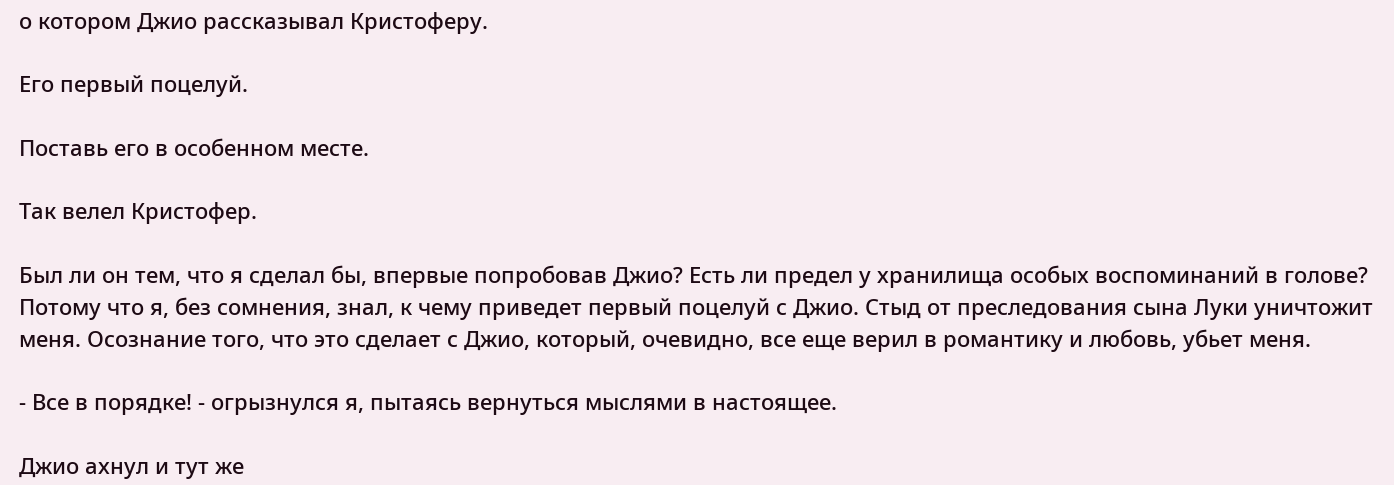о котором Джио рассказывал Кристоферу.

Его первый поцелуй.

Поставь его в особенном месте.

Так велел Кристофер.

Был ли он тем, что я сделал бы, впервые попробовав Джио? Есть ли предел у хранилища особых воспоминаний в голове? Потому что я, без сомнения, знал, к чему приведет первый поцелуй с Джио. Стыд от преследования сына Луки уничтожит меня. Осознание того, что это сделает с Джио, который, очевидно, все еще верил в романтику и любовь, убьет меня.

- Все в порядке! - огрызнулся я, пытаясь вернуться мыслями в настоящее.

Джио ахнул и тут же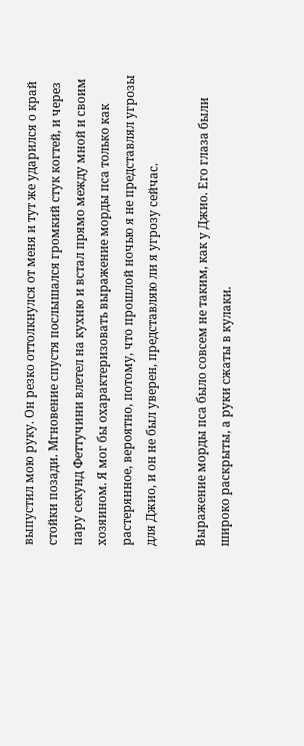выпустил мою руку. Он резко оттолкнулся от меня и тут же ударился о край стойки позади. Мгновение спустя послышался громкий стук когтей, и через пару секунд Феттучини влетел на кухню и встал прямо между мной и своим хозяином. Я мог бы охарактеризовать выражение морды пса только как растерянное, вероятно, потому, что прошлой ночью я не представлял угрозы для Джио, и он не был уверен, представляю ли я угрозу сейчас.

Выражение морды пса было совсем не таким, как у Джио. Его глаза были широко раскрыты, а руки сжаты в кулаки.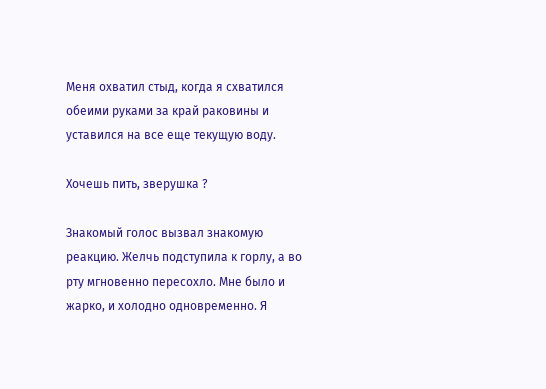Меня охватил стыд, когда я схватился обеими руками за край раковины и уставился на все еще текущую воду.

Хочешь пить, зверушка ?

Знакомый голос вызвал знакомую реакцию. Желчь подступила к горлу, а во рту мгновенно пересохло. Мне было и жарко, и холодно одновременно. Я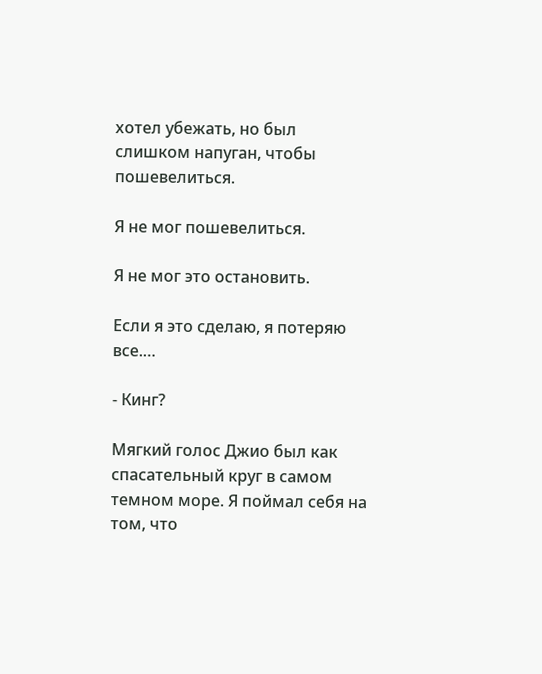хотел убежать, но был слишком напуган, чтобы пошевелиться.

Я не мог пошевелиться.

Я не мог это остановить.

Если я это сделаю, я потеряю все.…

- Кинг?

Мягкий голос Джио был как спасательный круг в самом темном море. Я поймал себя на том, что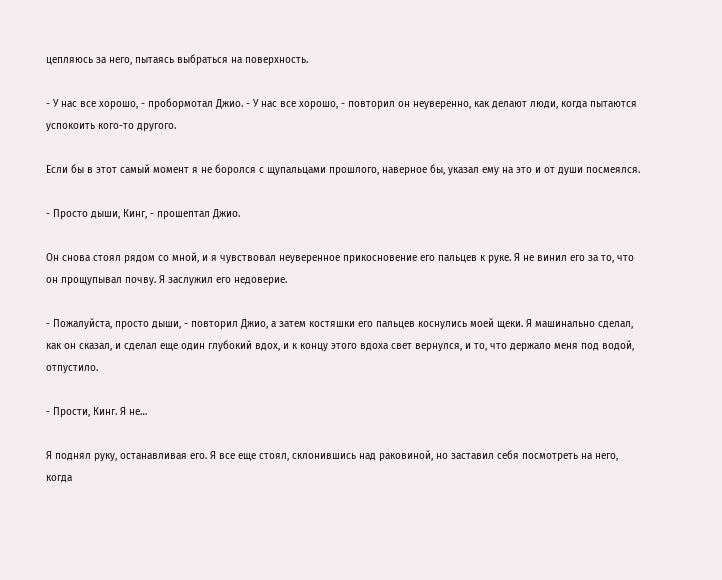цепляюсь за него, пытаясь выбраться на поверхность.

- У нас все хорошо, - пробормотал Джио. - У нас все хорошо, - повторил он неуверенно, как делают люди, когда пытаются успокоить кого-то другого.

Если бы в этот самый момент я не боролся с щупальцами прошлого, наверное бы, указал ему на это и от души посмеялся.

- Просто дыши, Кинг, - прошептал Джио.

Он снова стоял рядом со мной, и я чувствовал неуверенное прикосновение его пальцев к руке. Я не винил его за то, что он прощупывал почву. Я заслужил его недоверие.

- Пожалуйста, просто дыши, - повторил Джио, а затем костяшки его пальцев коснулись моей щеки. Я машинально сделал, как он сказал, и сделал еще один глубокий вдох, и к концу этого вдоха свет вернулся, и то, что держало меня под водой, отпустило.

- Прости, Кинг. Я не…

Я поднял руку, останавливая его. Я все еще стоял, склонившись над раковиной, но заставил себя посмотреть на него, когда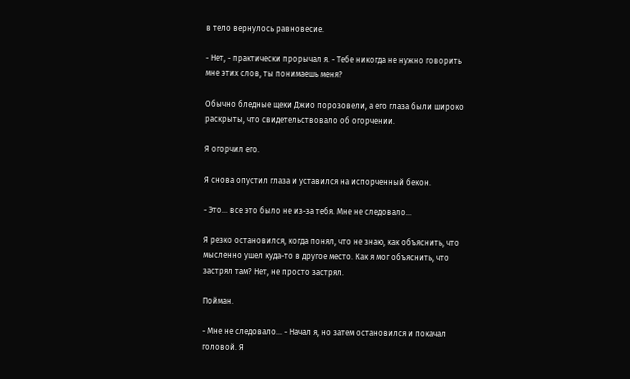в тело вернулось равновесие.

- Нет, - практически прорычал я. - Тебе никогда не нужно говорить мне этих слов, ты понимаешь меня?

Обычно бледные щеки Джио порозовели, а его глаза были широко раскрыты, что свидетельствовало об огорчении.

Я огорчил его.

Я снова опустил глаза и уставился на испорченный бекон.

- Это... все это было не из-за тебя. Мне не следовало...

Я резко остановился, когда понял, что не знаю, как объяснить, что мысленно ушел куда-то в другое место. Как я мог объяснить, что застрял там? Нет, не просто застрял.

Пойман.

- Мне не следовало... - Начал я, но затем остановился и покачал головой. Я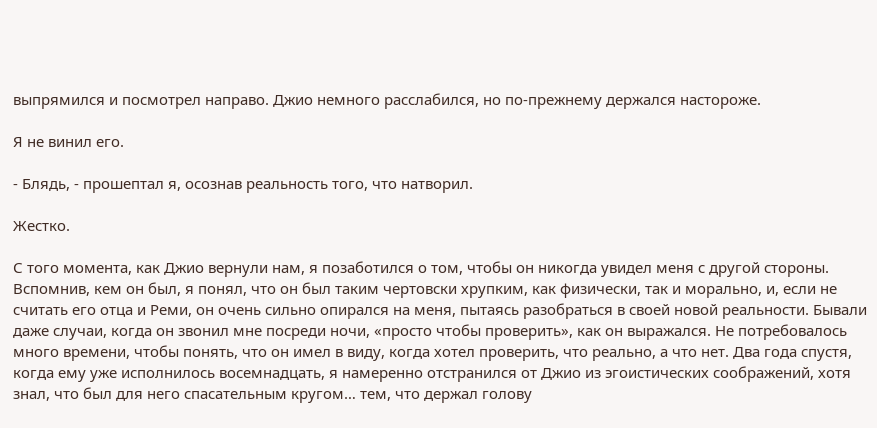выпрямился и посмотрел направо. Джио немного расслабился, но по-прежнему держался настороже.

Я не винил его.

- Блядь, - прошептал я, осознав реальность того, что натворил.

Жестко.

С того момента, как Джио вернули нам, я позаботился о том, чтобы он никогда увидел меня с другой стороны. Вспомнив, кем он был, я понял, что он был таким чертовски хрупким, как физически, так и морально, и, если не считать его отца и Реми, он очень сильно опирался на меня, пытаясь разобраться в своей новой реальности. Бывали даже случаи, когда он звонил мне посреди ночи, «просто чтобы проверить», как он выражался. Не потребовалось много времени, чтобы понять, что он имел в виду, когда хотел проверить, что реально, а что нет. Два года спустя, когда ему уже исполнилось восемнадцать, я намеренно отстранился от Джио из эгоистических соображений, хотя знал, что был для него спасательным кругом… тем, что держал голову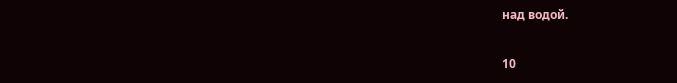над водой.

10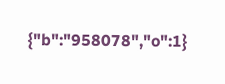{"b":"958078","o":1}